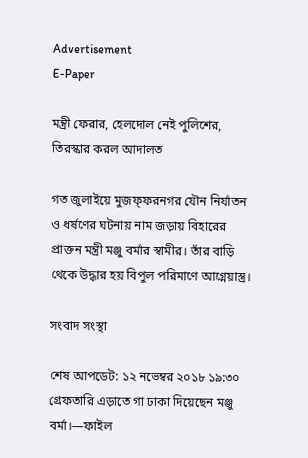Advertisement
E-Paper

মন্ত্রী ফেরার, হেলদোল নেই পুলিশের, তিরস্কার করল আদালত

গত জুলাইয়ে মুজফ্ফরনগর যৌন নির্যাতন ও ধর্ষণের ঘটনায় নাম জড়ায় বিহারের প্রাক্তন মন্ত্রী মঞ্জু বর্মার স্বামীর। তাঁর বাড়ি থেকে উদ্ধার হয় বিপুল পরিমাণে আগ্নেয়াস্ত্র।

সংবাদ সংস্থা

শেষ আপডেট: ১২ নভেম্বর ২০১৮ ১৯:৩০
গ্রেফতারি এড়াতে গা ঢাকা দিয়েছেন মঞ্জু বর্মা।—ফাইল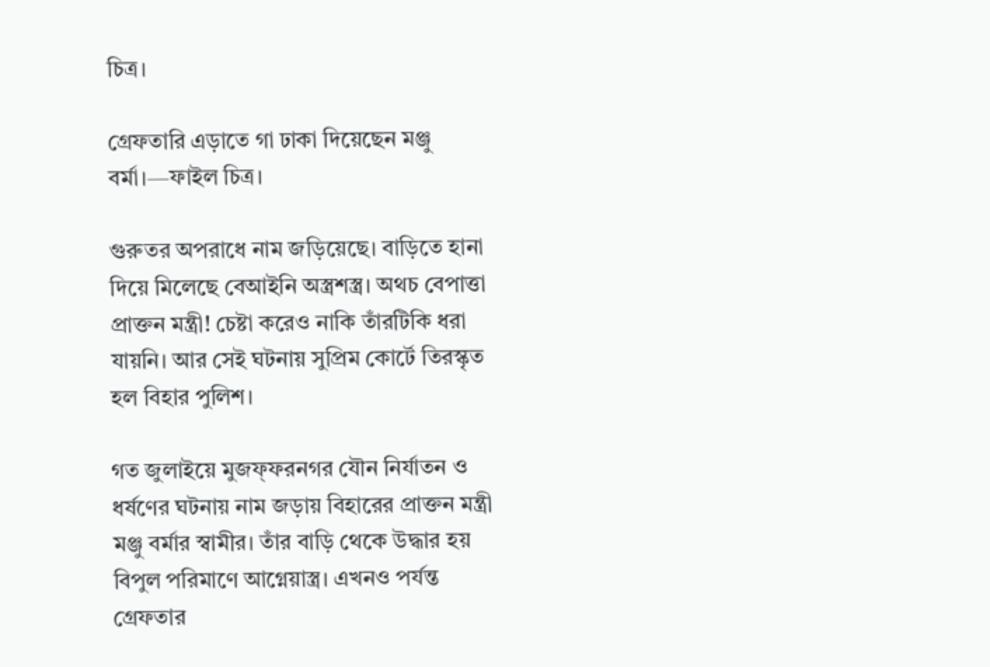চিত্র।

গ্রেফতারি এড়াতে গা ঢাকা দিয়েছেন মঞ্জু বর্মা।—ফাইল চিত্র।

গুরুতর অপরাধে নাম জড়িয়েছে। বাড়িতে হানা দিয়ে মিলেছে বেআইনি অস্ত্রশস্ত্র। অথচ বেপাত্তা প্রাক্তন মন্ত্রী! চেষ্টা করেও নাকি তাঁরটিকি ধরা যায়নি। আর সেই ঘটনায় সুপ্রিম কোর্টে তিরস্কৃত হল বিহার পুলিশ।

গত জুলাইয়ে মুজফ্ফরনগর যৌন নির্যাতন ও ধর্ষণের ঘটনায় নাম জড়ায় বিহারের প্রাক্তন মন্ত্রী মঞ্জু বর্মার স্বামীর। তাঁর বাড়ি থেকে উদ্ধার হয় বিপুল পরিমাণে আগ্নেয়াস্ত্র। এখনও পর্যন্ত গ্রেফতার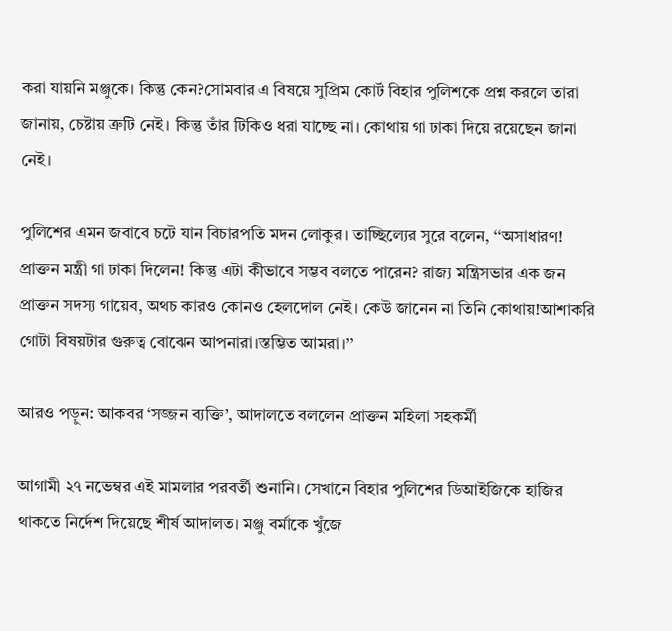করা যায়নি মঞ্জুকে। কিন্তু কেন?সোমবার এ বিষয়ে সুপ্রিম কোর্ট বিহার পুলিশকে প্রশ্ন করলে তারা জানায়, চেষ্টায় ত্রুটি নেই। কিন্তু তাঁর টিকিও ধরা যাচ্ছে না। কোথায় গা ঢাকা দিয়ে রয়েছেন জানা নেই।

পুলিশের এমন জবাবে চটে যান বিচারপতি মদন লোকুর। তাচ্ছিল্যের সুরে বলেন, ‘‘অসাধারণ! প্রাক্তন মন্ত্রী গা ঢাকা দিলেন! কিন্তু এটা কীভাবে সম্ভব বলতে পারেন? রাজ্য মন্ত্রিসভার এক জন প্রাক্তন সদস্য গায়েব, অথচ কারও কোনও হেলদোল নেই। কেউ জানেন না তিনি কোথায়!আশাকরি গোটা বিষয়টার গুরুত্ব বোঝেন আপনারা।স্তম্ভিত আমরা।’’

আরও পড়ুন: আকবর ‘সজ্জন ব্যক্তি’, আদালতে বললেন প্রাক্তন মহিলা সহকর্মী

আগামী ২৭ নভেম্বর এই মামলার পরবর্তী শুনানি। সেখানে বিহার পুলিশের ডিআইজিকে হাজির থাকতে নির্দেশ দিয়েছে শীর্ষ আদালত। মঞ্জু বর্মাকে খুঁজে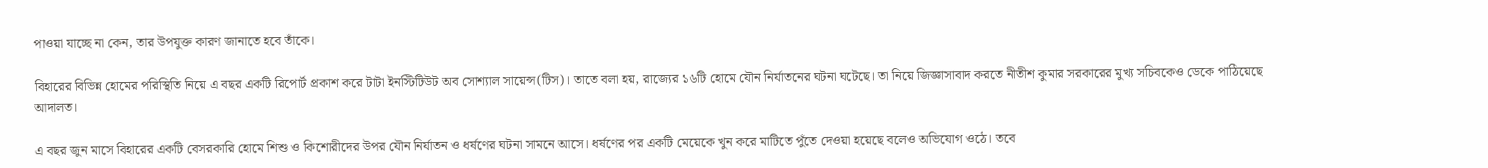পাওয়া যাচ্ছে না কেন, তার উপযুক্ত কারণ জানাতে হবে তাঁকে।

বিহারের বিভিন্ন হোমের পরিস্থিতি নিয়ে এ বছর একটি রিপোর্ট প্রকাশ করে টাটা ইনস্টিটিউট অব সোশ্যাল সায়েন্স(টিস)। তাতে বলা হয়, রাজ্যের ১৬টি হোমে যৌন নির্যাতনের ঘটনা ঘটেছে। তা নিয়ে জিজ্ঞাসাবাদ করতে নীতীশ কুমার সরকারের মুখ্য সচিবকেও ডেকে পাঠিয়েছে আদালত।

এ বছর জুন মাসে বিহারের একটি বেসরকারি হোমে শিশু ও কিশোরীদের উপর যৌন নির্যাতন ও ধর্ষণের ঘটনা সামনে আসে। ধর্ষণের পর একটি মেয়েকে খুন করে মাটিতে পুঁতে দেওয়া হয়েছে বলেও অভিযোগ ওঠে। তবে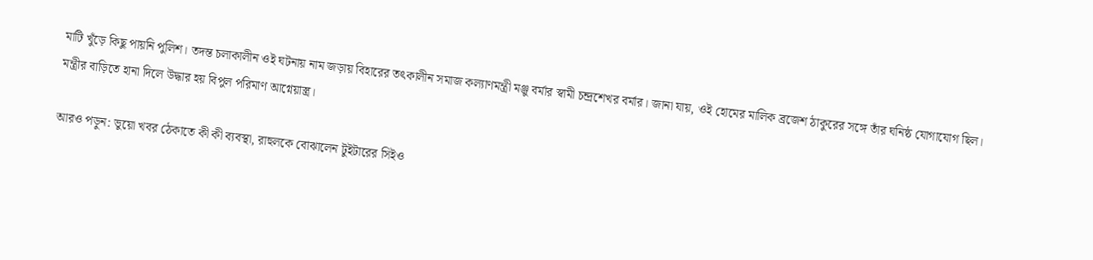মাটি খুঁড়ে কিছু পায়নি পুলিশ। তদন্ত চলাকালীন ওই ঘটনায় নাম জড়ায় বিহারের তৎকালীন সমাজ কল্যাণমন্ত্রী মঞ্জু বর্মার স্বামী চন্দ্রশেখর বর্মার। জানা যায়, ওই হোমের মালিক ব্রজেশ ঠাকুরের সঙ্গে তাঁর ঘনিষ্ঠ যোগাযোগ ছিল। মন্ত্রীর বাড়িতে হানা দিলে উদ্ধার হয় বিপুল পরিমাণ আগ্নেয়াস্ত্র।

আরও পড়ুন: ভুয়ো খবর ঠেকাতে কী কী ব্যবস্থা, রাহুলকে বোঝালেন টুইটারের সিইও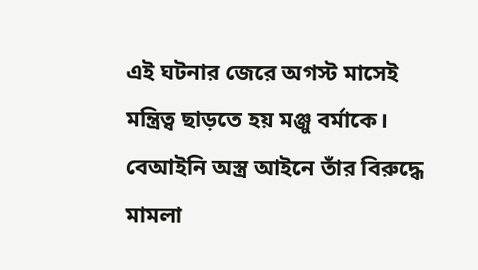এই ঘটনার জেরে অগস্ট মাসেই মন্ত্রিত্ব ছাড়তে হয় মঞ্জু বর্মাকে। বেআইনি অস্ত্র আইনে তাঁর বিরুদ্ধে মামলা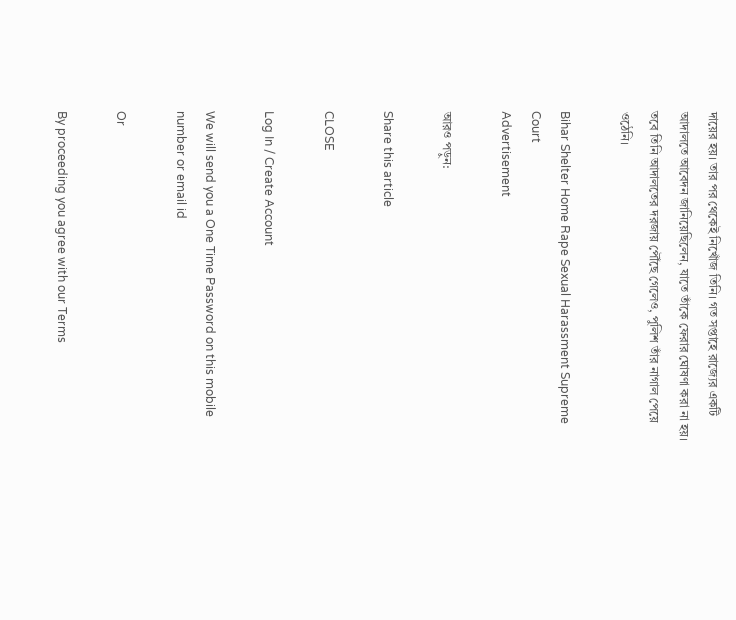দায়ের হয়। তার পর থেকেই নিখোঁজ তিনি। গত সপ্তাহে রাজ্যের একটি আদালতে আবেদন জানিয়েছিলেন, যাতে তাঁকে ফেরার ঘোষণা করা না হয়। তবে তিনি আদালতের দরজায় পৌঁছে গেলেও, পুলিশ তাঁর নাগাল পেয়ে ওঠেনি।

Bihar Shelter Home Rape Sexual Harassment Supreme Court
Advertisement

আরও পড়ুন:

Share this article

CLOSE

Log In / Create Account

We will send you a One Time Password on this mobile number or email id

Or

By proceeding you agree with our Terms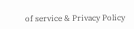of service & Privacy Policy